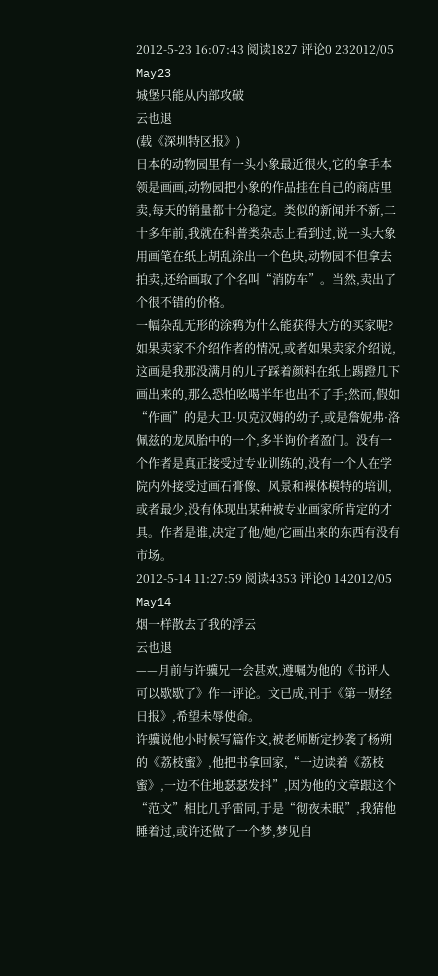2012-5-23 16:07:43 阅读1827 评论0 232012/05 May23
城堡只能从内部攻破
云也退
(载《深圳特区报》)
日本的动物园里有一头小象最近很火,它的拿手本领是画画,动物园把小象的作品挂在自己的商店里卖,每天的销量都十分稳定。类似的新闻并不新,二十多年前,我就在科普类杂志上看到过,说一头大象用画笔在纸上胡乱涂出一个色块,动物园不但拿去拍卖,还给画取了个名叫“消防车”。当然,卖出了个很不错的价格。
一幅杂乱无形的涂鸦为什么能获得大方的买家呢?如果卖家不介绍作者的情况,或者如果卖家介绍说,这画是我那没满月的儿子踩着颜料在纸上踢蹬几下画出来的,那么恐怕吆喝半年也出不了手;然而,假如“作画”的是大卫·贝克汉姆的幼子,或是詹妮弗·洛佩兹的龙凤胎中的一个,多半询价者盈门。没有一个作者是真正接受过专业训练的,没有一个人在学院内外接受过画石膏像、风景和裸体模特的培训,或者最少,没有体现出某种被专业画家所肯定的才具。作者是谁,决定了他/她/它画出来的东西有没有市场。
2012-5-14 11:27:59 阅读4353 评论0 142012/05 May14
烟一样散去了我的浮云
云也退
——月前与许骥兄一会甚欢,遵嘱为他的《书评人可以歇歇了》作一评论。文已成,刊于《第一财经日报》,希望未辱使命。
许骥说他小时候写篇作文,被老师断定抄袭了杨朔的《荔枝蜜》,他把书拿回家,“一边读着《荔枝蜜》,一边不住地瑟瑟发抖”,因为他的文章跟这个“范文”相比几乎雷同,于是“彻夜未眠”,我猜他睡着过,或许还做了一个梦,梦见自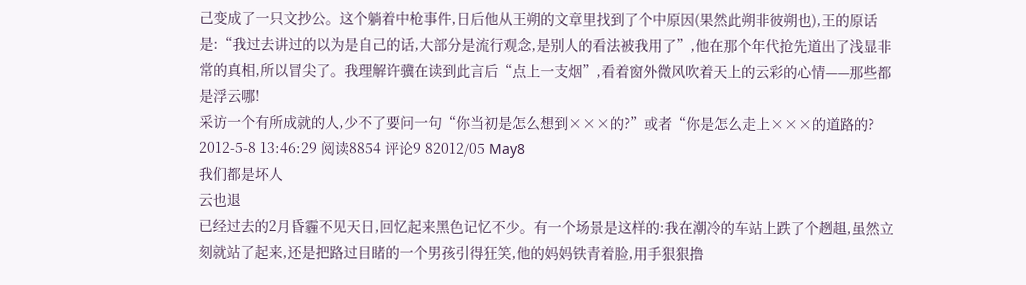己变成了一只文抄公。这个躺着中枪事件,日后他从王朔的文章里找到了个中原因(果然此朔非彼朔也),王的原话是:“我过去讲过的以为是自己的话,大部分是流行观念,是别人的看法被我用了”,他在那个年代抢先道出了浅显非常的真相,所以冒尖了。我理解许骥在读到此言后“点上一支烟”,看着窗外微风吹着天上的云彩的心情——那些都是浮云哪!
采访一个有所成就的人,少不了要问一句“你当初是怎么想到×××的?”或者“你是怎么走上×××的道路的?
2012-5-8 13:46:29 阅读8854 评论9 82012/05 May8
我们都是坏人
云也退
已经过去的2月昏霾不见天日,回忆起来黑色记忆不少。有一个场景是这样的:我在潮冷的车站上跌了个趔趄,虽然立刻就站了起来,还是把路过目睹的一个男孩引得狂笑,他的妈妈铁青着脸,用手狠狠撸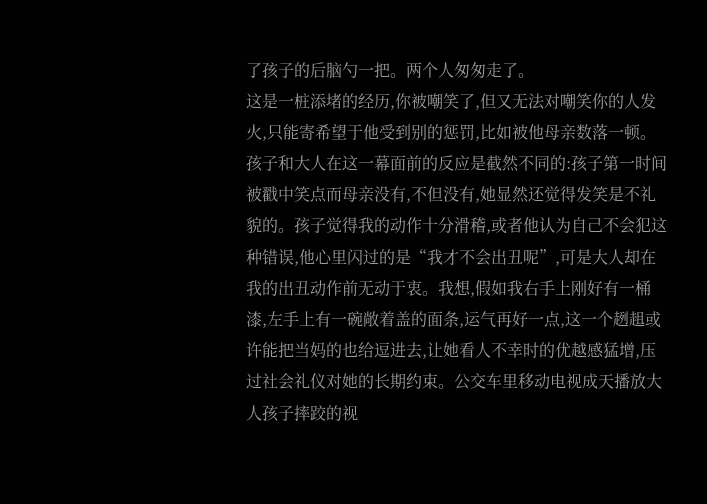了孩子的后脑勺一把。两个人匆匆走了。
这是一桩添堵的经历,你被嘲笑了,但又无法对嘲笑你的人发火,只能寄希望于他受到别的惩罚,比如被他母亲数落一顿。孩子和大人在这一幕面前的反应是截然不同的:孩子第一时间被戳中笑点而母亲没有,不但没有,她显然还觉得发笑是不礼貌的。孩子觉得我的动作十分滑稽,或者他认为自己不会犯这种错误,他心里闪过的是“我才不会出丑呢”,可是大人却在我的出丑动作前无动于衷。我想,假如我右手上刚好有一桶漆,左手上有一碗敞着盖的面条,运气再好一点,这一个趔趄或许能把当妈的也给逗进去,让她看人不幸时的优越感猛增,压过社会礼仪对她的长期约束。公交车里移动电视成天播放大人孩子摔跤的视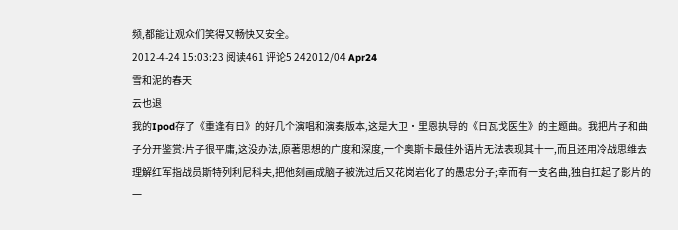频,都能让观众们笑得又畅快又安全。
2012-4-24 15:03:23 阅读461 评论5 242012/04 Apr24
雪和泥的春天
云也退
我的Ipod存了《重逢有日》的好几个演唱和演奏版本,这是大卫·里恩执导的《日瓦戈医生》的主题曲。我把片子和曲子分开鉴赏:片子很平庸,这没办法,原著思想的广度和深度,一个奥斯卡最佳外语片无法表现其十一,而且还用冷战思维去理解红军指战员斯特列利尼科夫,把他刻画成脑子被洗过后又花岗岩化了的愚忠分子;幸而有一支名曲,独自扛起了影片的一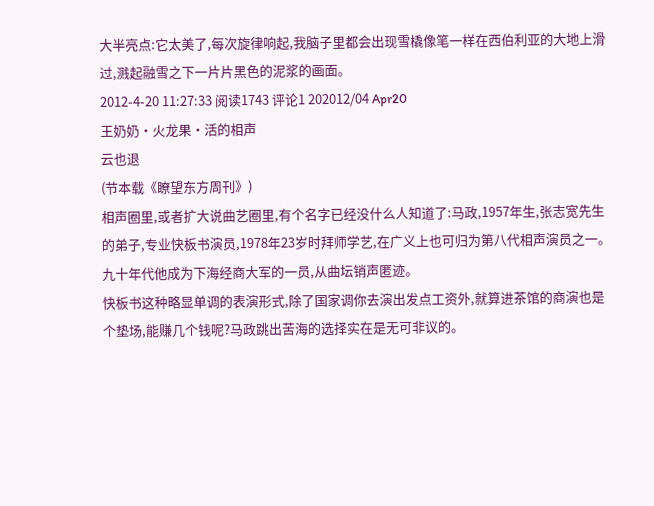大半亮点:它太美了,每次旋律响起,我脑子里都会出现雪橇像笔一样在西伯利亚的大地上滑过,溅起融雪之下一片片黑色的泥浆的画面。
2012-4-20 11:27:33 阅读1743 评论1 202012/04 Apr20
王奶奶·火龙果·活的相声
云也退
(节本载《瞭望东方周刊》)
相声圈里,或者扩大说曲艺圈里,有个名字已经没什么人知道了:马政,1957年生,张志宽先生的弟子,专业快板书演员,1978年23岁时拜师学艺,在广义上也可归为第八代相声演员之一。九十年代他成为下海经商大军的一员,从曲坛销声匿迹。
快板书这种略显单调的表演形式,除了国家调你去演出发点工资外,就算进茶馆的商演也是个垫场,能赚几个钱呢?马政跳出苦海的选择实在是无可非议的。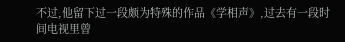不过,他留下过一段颇为特殊的作品《学相声》,过去有一段时间电视里曾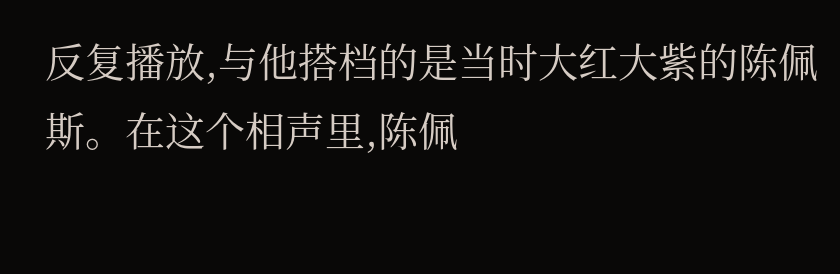反复播放,与他搭档的是当时大红大紫的陈佩斯。在这个相声里,陈佩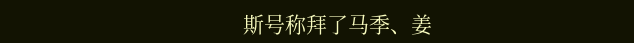斯号称拜了马季、姜